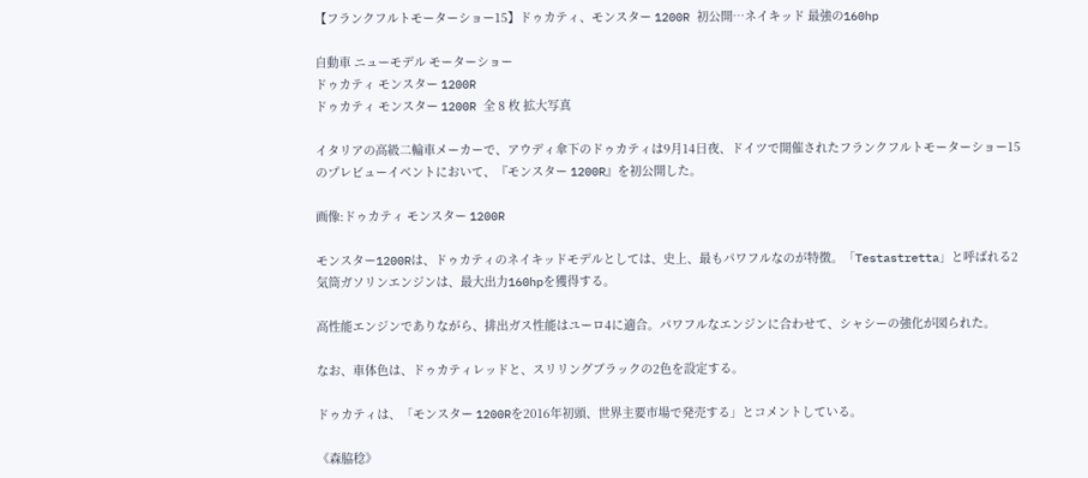【フランクフルトモーターショー15】ドゥカティ、モンスター 1200R 初公開…ネイキッド 最強の160hp

自動車 ニューモデル モーターショー
ドゥカティ モンスター 1200R
ドゥカティ モンスター 1200R 全 8 枚 拡大写真

イタリアの高級二輪車メーカーで、アウディ傘下のドゥカティは9月14日夜、ドイツで開催されたフランクフルトモーターショー15のプレビューイベントにおいて、『モンスター 1200R』を初公開した。

画像:ドゥカティ モンスター 1200R

モンスター1200Rは、ドゥカティのネイキッドモデルとしては、史上、最もパワフルなのが特徴。「Testastretta」と呼ばれる2気筒ガソリンエンジンは、最大出力160hpを獲得する。

高性能エンジンでありながら、排出ガス性能はユーロ4に適合。パワフルなエンジンに合わせて、シャシーの強化が図られた。

なお、車体色は、ドゥカティレッドと、スリリングブラックの2色を設定する。

ドゥカティは、「モンスター 1200Rを2016年初頭、世界主要市場で発売する」とコメントしている。

《森脇稔》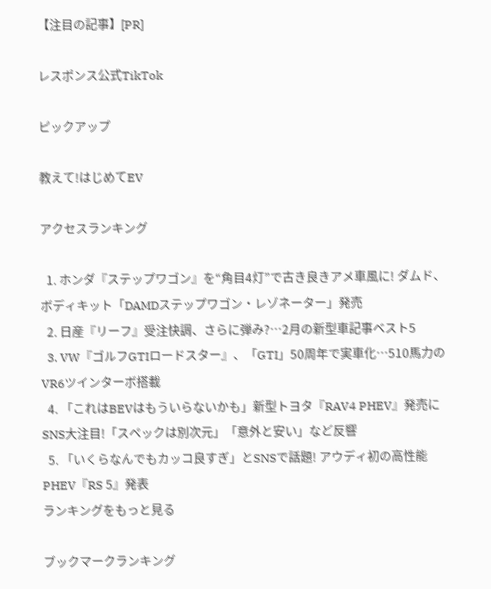【注目の記事】[PR]

レスポンス公式TikTok

ピックアップ

教えて!はじめてEV

アクセスランキング

  1. ホンダ『ステップワゴン』を“角目4灯”で古き良きアメ車風に! ダムド、ボディキット「DAMDステップワゴン・レゾネーター」発売
  2. 日産『リーフ』受注快調、さらに弾み?…2月の新型車記事ベスト5
  3. VW『ゴルフGTIロードスター』、「GTI」50周年で実車化…510馬力のVR6ツインターボ搭載
  4. 「これはBEVはもういらないかも」新型トヨタ『RAV4 PHEV』発売にSNS大注目!「スペックは別次元」「意外と安い」など反響
  5. 「いくらなんでもカッコ良すぎ」とSNSで話題! アウディ初の高性能PHEV『RS 5』発表
ランキングをもっと見る

ブックマークランキング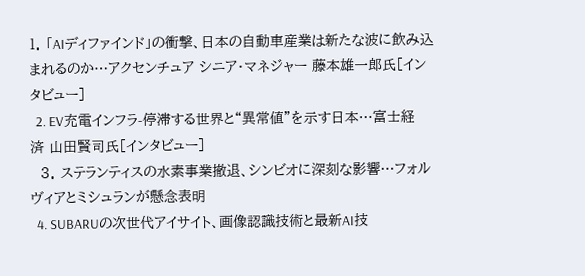1. 「AIディファインド」の衝撃、日本の自動車産業は新たな波に飲み込まれるのか…アクセンチュア シニア・マネジャー 藤本雄一郎氏[インタビュー]
  2. EV充電インフラ-停滞する世界と“異常値”を示す日本…富士経済 山田賢司氏[インタビュー]
  3. ステランティスの水素事業撤退、シンビオに深刻な影響…フォルヴィアとミシュランが懸念表明
  4. SUBARUの次世代アイサイト、画像認識技術と最新AI技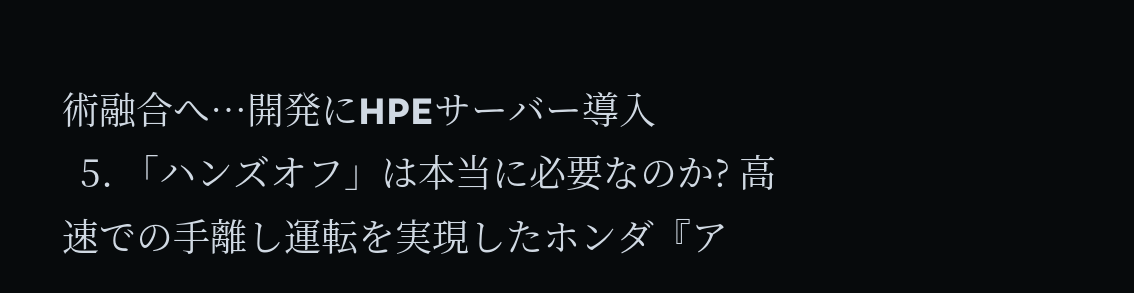術融合へ…開発にHPEサーバー導入
  5. 「ハンズオフ」は本当に必要なのか? 高速での手離し運転を実現したホンダ『ア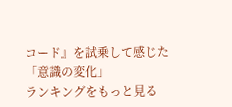コード』を試乗して感じた「意識の変化」
ランキングをもっと見る